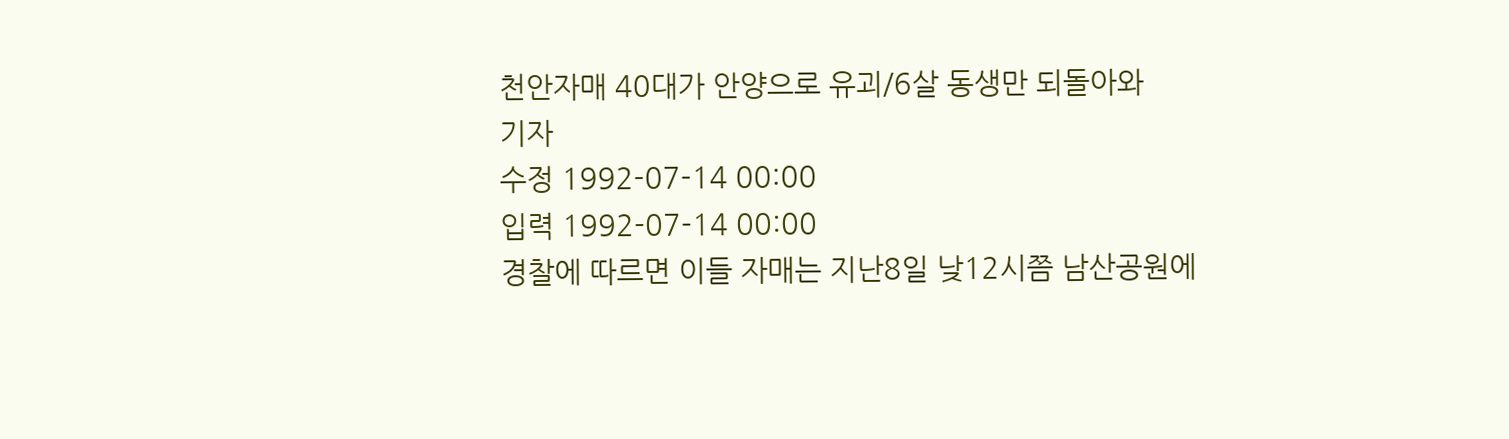천안자매 40대가 안양으로 유괴/6살 동생만 되돌아와
기자
수정 1992-07-14 00:00
입력 1992-07-14 00:00
경찰에 따르면 이들 자매는 지난8일 낮12시쯤 남산공원에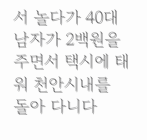서 놀다가 40대 남자가 2백원을 주면서 택시에 태워 천안시내를 돌아 다니다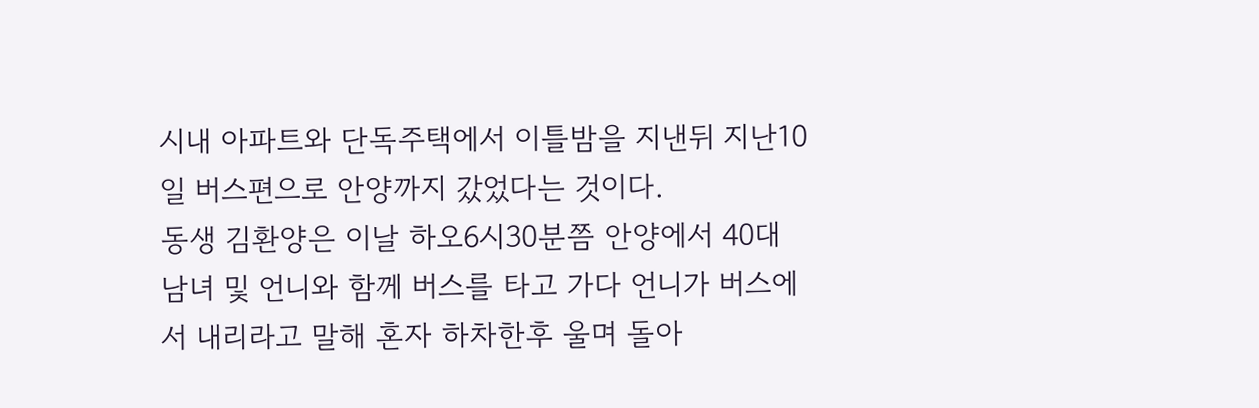시내 아파트와 단독주택에서 이틀밤을 지낸뒤 지난10일 버스편으로 안양까지 갔었다는 것이다.
동생 김환양은 이날 하오6시30분쯤 안양에서 40대 남녀 및 언니와 함께 버스를 타고 가다 언니가 버스에서 내리라고 말해 혼자 하차한후 울며 돌아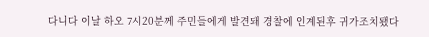다니다 이날 하오 7시20분께 주민들에게 발견돼 경찰에 인계된후 귀가조치됐다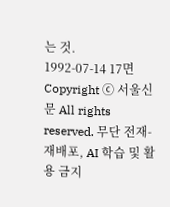는 것.
1992-07-14 17면
Copyright ⓒ 서울신문 All rights reserved. 무단 전재-재배포, AI 학습 및 활용 금지